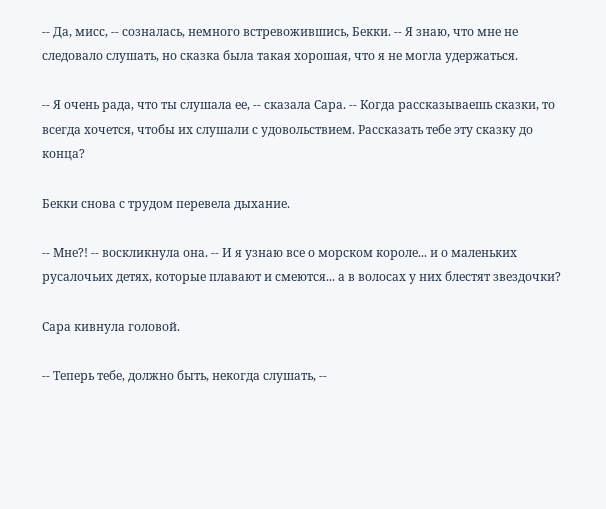-- Да, мисс, -- созналась, немного встревожившись, Бекки. -- Я знаю, что мне не следовало слушать, но сказка была такая хорошая, что я не могла удержаться.

-- Я очень рада, что ты слушала ее, -- сказала Сара. -- Когда рассказываешь сказки, то всегда хочется, чтобы их слушали с удовольствием. Рассказать тебе эту сказку до конца?

Бекки снова с трудом перевела дыхание.

-- Мне?! -- воскликнула она. -- И я узнаю все о морском короле... и о маленьких русалочьих детях, которые плавают и смеются... а в волосах у них блестят звездочки?

Сара кивнула головой.

-- Теперь тебе, должно быть, некогда слушать, --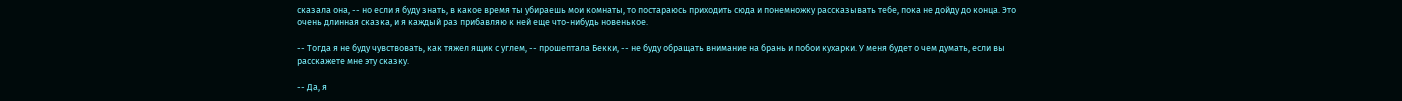сказала она, -- но если я буду знать, в какое время ты убираешь мои комнаты, то постараюсь приходить сюда и понемножку рассказывать тебе, пока не дойду до конца. Это очень длинная сказка, и я каждый раз прибавляю к ней еще что-нибудь новенькое.

-- Тогда я не буду чувствовать, как тяжел ящик с углем, -- прошептала Бекки, -- не буду обращать внимание на брань и побои кухарки. У меня будет о чем думать, если вы расскажете мне эту сказку.

-- Да, я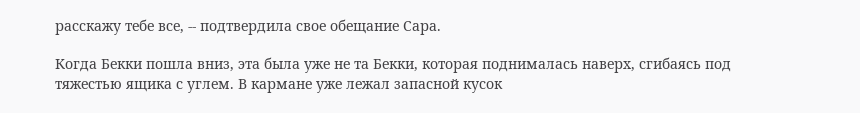расскажу тебе все, -- подтвердила свое обещание Сара.

Когда Бекки пошла вниз, эта была уже не та Бекки, которая поднималась наверх, сгибаясь под тяжестью ящика с углем. В кармане уже лежал запасной кусок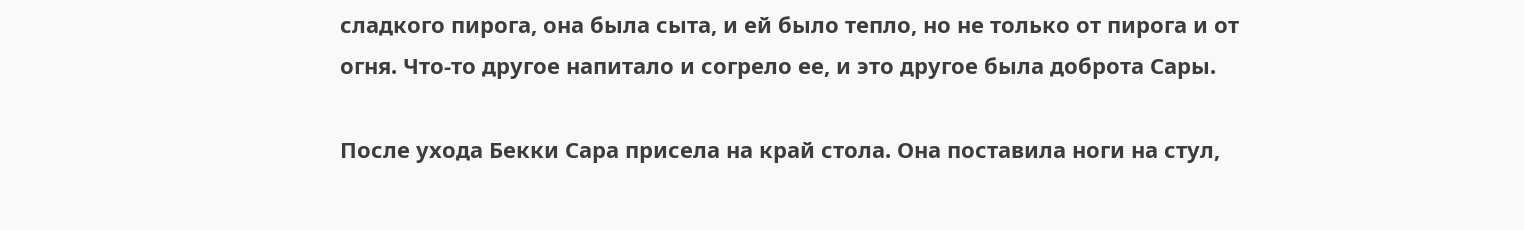сладкого пирога, она была сыта, и ей было тепло, но не только от пирога и от огня. Что-то другое напитало и согрело ее, и это другое была доброта Сары.

После ухода Бекки Сара присела на край стола. Она поставила ноги на стул,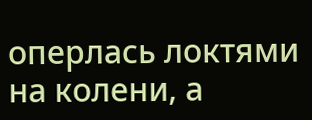оперлась локтями на колени, а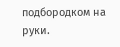подбородком на руки.